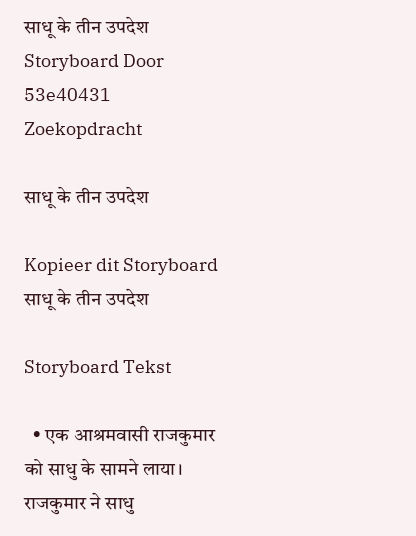साधू के तीन उपदेश Storyboard Door 53e40431
Zoekopdracht

साधू के तीन उपदेश

Kopieer dit Storyboard
साधू के तीन उपदेश

Storyboard Tekst

  • एक आश्रमवासी राजकुमार को साधु के सामने लाया। राजकुमार ने साधु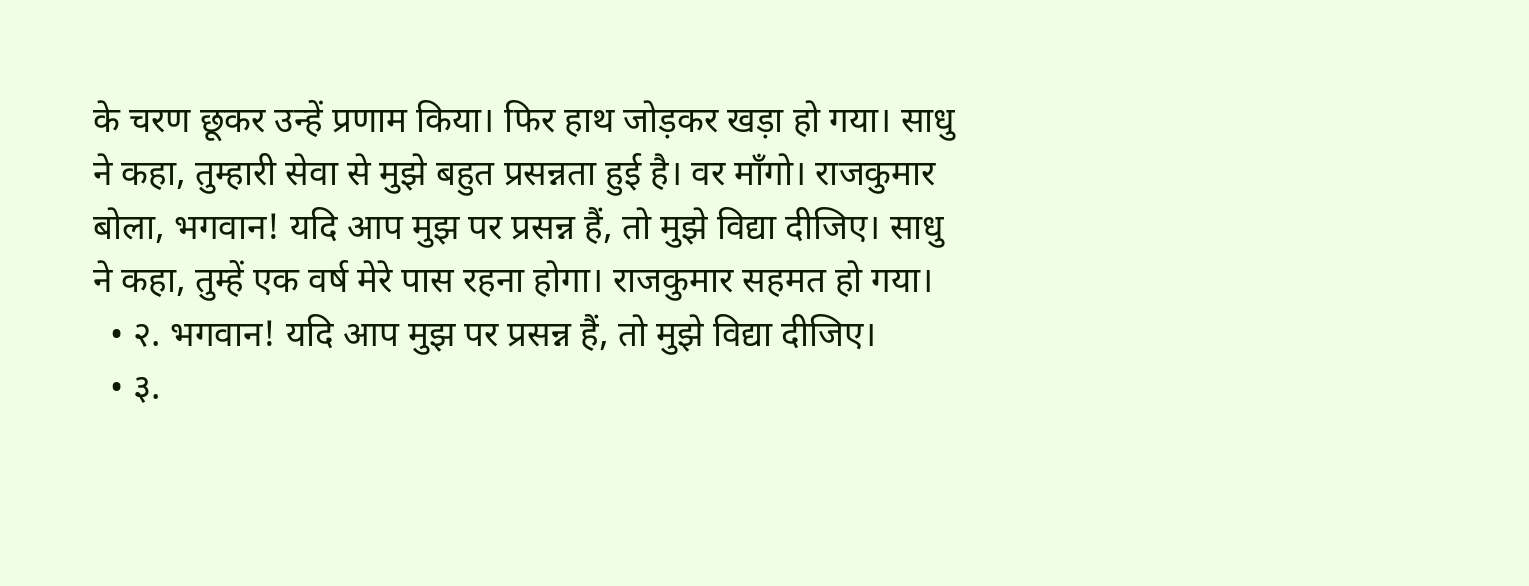के चरण छूकर उन्हें प्रणाम किया। फिर हाथ जोड़कर खड़ा हो गया। साधु ने कहा, तुम्हारी सेवा से मुझे बहुत प्रसन्नता हुई है। वर माँगो। राजकुमार बोला, भगवान! यदि आप मुझ पर प्रसन्न हैं, तो मुझे विद्या दीजिए। साधु ने कहा, तुम्हें एक वर्ष मेरे पास रहना होगा। राजकुमार सहमत हो गया।
  • २. भगवान! यदि आप मुझ पर प्रसन्न हैं, तो मुझे विद्या दीजिए।
  • ३.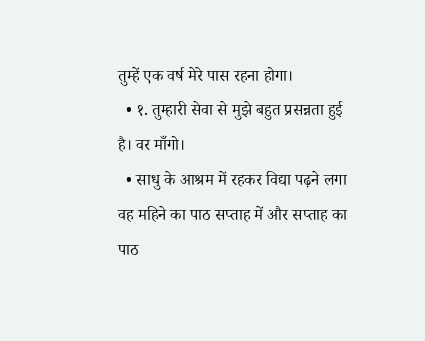तुम्हें एक वर्ष मेरे पास रहना होगा।
  • १. तुम्हारी सेवा से मुझे बहुत प्रसन्नता हुई है। वर माँगो।
  • साधु के आश्रम में रहकर विद्या पढ़ने लगा वह महिने का पाठ सप्ताह में और सप्ताह का पाठ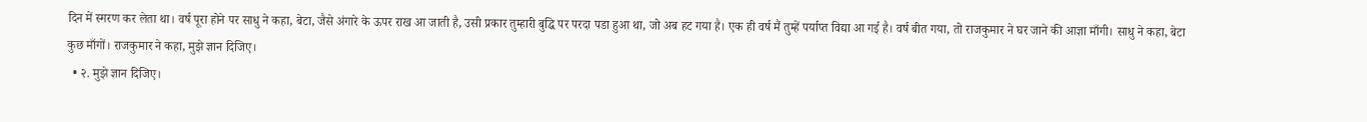दिन में स्मरण कर लेता था। वर्ष पूरा होने पर साधु ने कहा, बेटा, जैसे अंगारे के ऊपर राख आ जाती है, उसी प्रकार तुम्हारी बुद्धि पर परदा पडा हुआ था, जो अब हट गया है। एक ही वर्ष मैं तुम्हें पर्याप्त विद्या आ गई है। वर्ष बीत गया, तो राजकुमार ने घर जाने की आज्ञा माँगी। साधु ने कहा, बेटा कुछ माँगों। राजकुमार ने कहा, मुझे ज्ञान दिजिए।
  • २. मुझे ज्ञान दिजिए।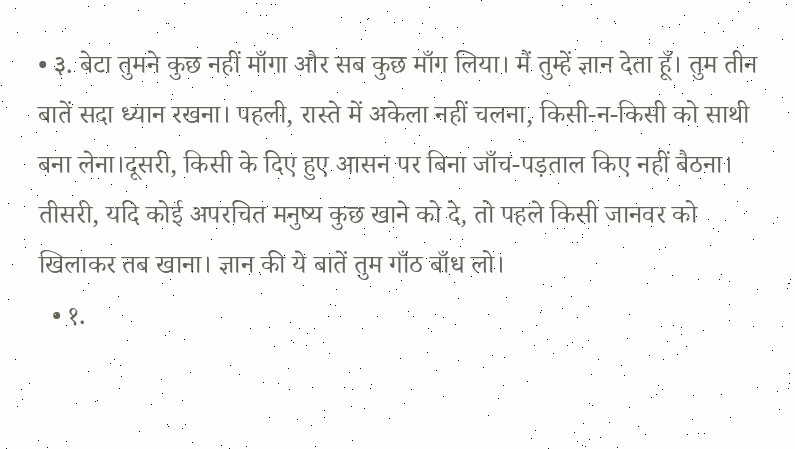• ३. बेटा तुमने कुछ नहीं माँगा और सब कुछ माँग लिया। मैं तुम्हें ज्ञान देता हूँ। तुम तीन बातें सदा ध्यान रखना। पहली, रास्ते में अकेला नहीं चलना, किसी-न-किसी को साथी बना लेना।दूसरी, किसी के दिए हुए आसन पर बिना जाँच-पड़ताल किए नहीं बैठना। तीसरी, यदि कोई अपरचित मनुष्य कुछ खाने को दे, तो पहले किसी जानवर को खिलाकर तब खाना। ज्ञान की ये बातें तुम गाँठ बाँध लो।
  • १.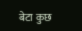बेटा कुछ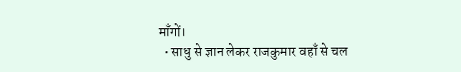माँगों।
  • साधु से ज्ञान लेकर राजकुमार वहाँ से चल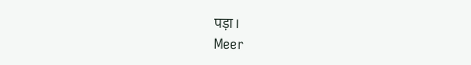पड़ा।
Meer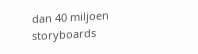dan 40 miljoen storyboards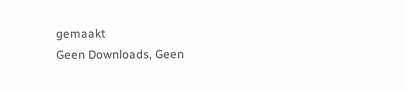gemaakt
Geen Downloads, Geen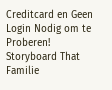Creditcard en Geen Login Nodig om te Proberen!
Storyboard That Familie